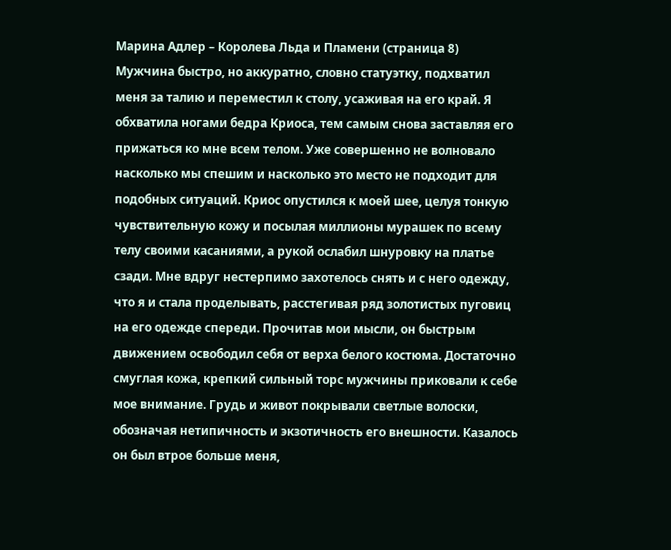Марина Адлер – Королева Льда и Пламени (страница 8)
Мужчина быстро, но аккуратно, словно статуэтку, подхватил меня за талию и переместил к столу, усаживая на его край. Я обхватила ногами бедра Криоса, тем самым снова заставляя его прижаться ко мне всем телом. Уже совершенно не волновало насколько мы спешим и насколько это место не подходит для подобных ситуаций. Криос опустился к моей шее, целуя тонкую чувствительную кожу и посылая миллионы мурашек по всему телу своими касаниями, а рукой ослабил шнуровку на платье сзади. Мне вдруг нестерпимо захотелось снять и с него одежду, что я и стала проделывать, расстегивая ряд золотистых пуговиц на его одежде спереди. Прочитав мои мысли, он быстрым движением освободил себя от верха белого костюма. Достаточно смуглая кожа, крепкий сильный торс мужчины приковали к себе мое внимание. Грудь и живот покрывали светлые волоски, обозначая нетипичность и экзотичность его внешности. Казалось он был втрое больше меня,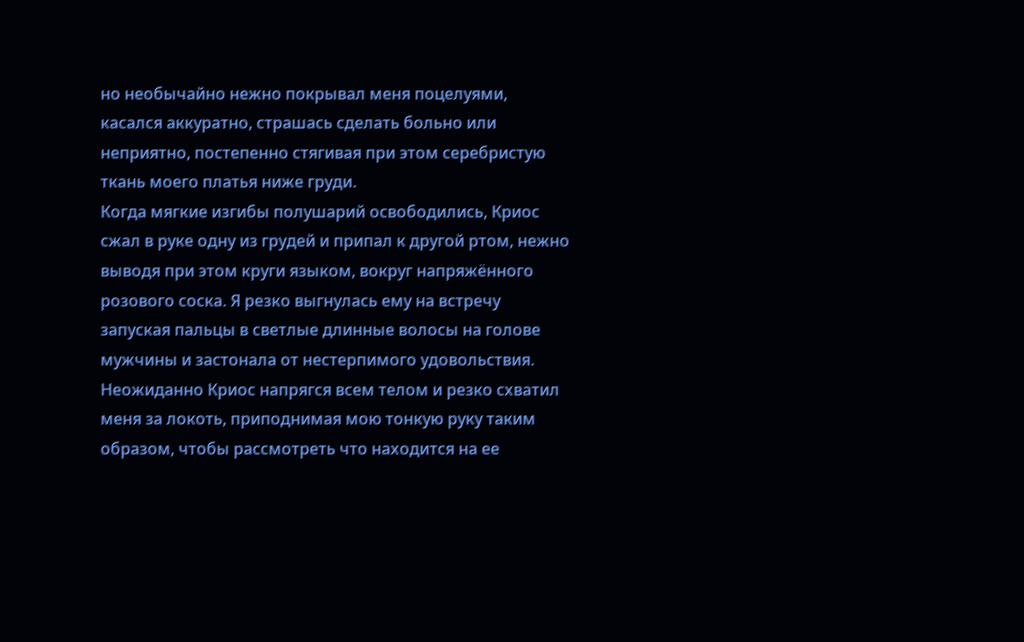но необычайно нежно покрывал меня поцелуями, касался аккуратно, страшась сделать больно или неприятно, постепенно стягивая при этом серебристую ткань моего платья ниже груди.
Когда мягкие изгибы полушарий освободились, Криос сжал в руке одну из грудей и припал к другой ртом, нежно выводя при этом круги языком, вокруг напряжённого розового соска. Я резко выгнулась ему на встречу запуская пальцы в светлые длинные волосы на голове мужчины и застонала от нестерпимого удовольствия.
Неожиданно Криос напрягся всем телом и резко схватил меня за локоть, приподнимая мою тонкую руку таким образом, чтобы рассмотреть что находится на ее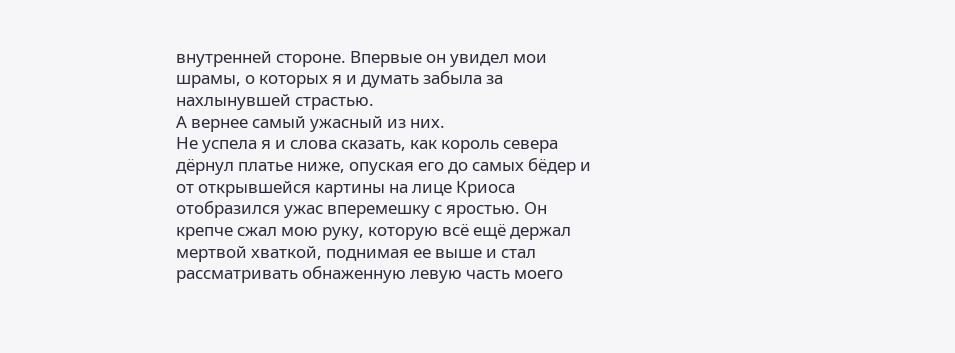внутренней стороне. Впервые он увидел мои шрамы, о которых я и думать забыла за нахлынувшей страстью.
А вернее самый ужасный из них.
Не успела я и слова сказать, как король севера дёрнул платье ниже, опуская его до самых бёдер и от открывшейся картины на лице Криоса отобразился ужас вперемешку с яростью. Он крепче сжал мою руку, которую всё ещё держал мертвой хваткой, поднимая ее выше и стал рассматривать обнаженную левую часть моего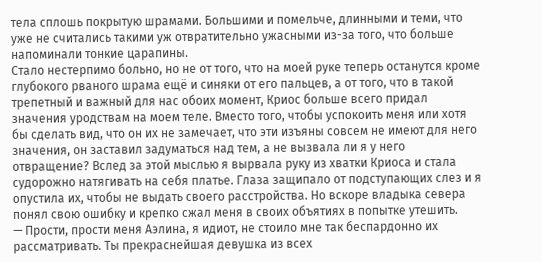тела сплошь покрытую шрамами. Большими и помельче, длинными и теми, что уже не считались такими уж отвратительно ужасными из-за того, что больше напоминали тонкие царапины.
Стало нестерпимо больно, но не от того, что на моей руке теперь останутся кроме глубокого рваного шрама ещё и синяки от его пальцев, а от того, что в такой трепетный и важный для нас обоих момент, Криос больше всего придал значения уродствам на моем теле. Вместо того, чтобы успокоить меня или хотя бы сделать вид, что он их не замечает, что эти изъяны совсем не имеют для него значения, он заставил задуматься над тем, а не вызвала ли я у него отвращение? Вслед за этой мыслью я вырвала руку из хватки Криоса и стала судорожно натягивать на себя платье. Глаза защипало от подступающих слез и я опустила их, чтобы не выдать своего расстройства. Но вскоре владыка севера понял свою ошибку и крепко сжал меня в своих объятиях в попытке утешить.
— Прости, прости меня Аэлина, я идиот, не стоило мне так беспардонно их рассматривать. Ты прекраснейшая девушка из всех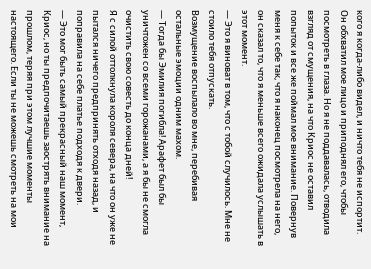кого я когда-либо видел, и ничто тебя не испортит.
Он обхватил мое лицо и приподнял его, чтобы посмотреть в глаза. Но я не поддавалась, отводила взгляд от смущения, на что Криос не оставил попыток и все же поймал мое внимание. Повернув меня к себе так, что я наконец посмотрела на него, он сказал то, что я меньше всего ожидала услышать в этот момент.
— Это я виноват в том, что с тобой случилось. Мне не стоило тебя отпускать.
Возмущение воспылало во мне, перебивая остальные эмоции одним махом.
— Тогда бы Эмилия погибла! Арафет был бы уничтожен со всеми горожанами, а я бы не смогла очистить свою совесть до конца дней!
Я с силой оттолкнула короля севера, на что он уже не пытался ничего предпринять отходя назад, и поправила на себе платье подходя к двери.
— Это мог быть самый прекрасный наш момент, Криос, но ты предпочитаешь заострять внимание на прошлом, теряя при этом лучшие моменты настоящего. Если ты не можешь смотреть на мои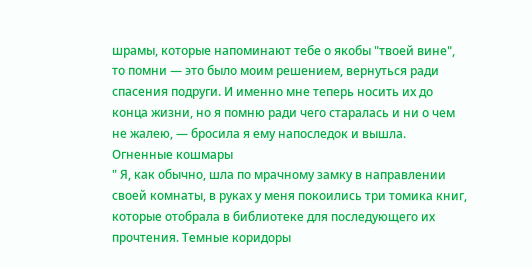шрамы, которые напоминают тебе о якобы "твоей вине", то помни — это было моим решением, вернуться ради спасения подруги. И именно мне теперь носить их до конца жизни, но я помню ради чего старалась и ни о чем не жалею, — бросила я ему напоследок и вышла.
Огненные кошмары
" Я, как обычно, шла по мрачному замку в направлении своей комнаты, в руках у меня покоились три томика книг, которые отобрала в библиотеке для последующего их прочтения. Темные коридоры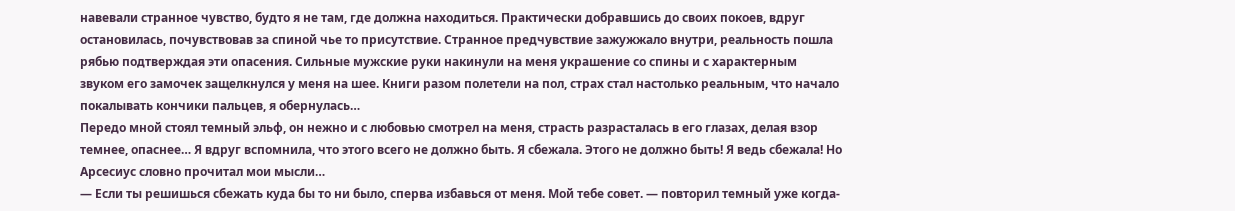навевали странное чувство, будто я не там, где должна находиться. Практически добравшись до своих покоев, вдруг остановилась, почувствовав за спиной чье то присутствие. Странное предчувствие зажужжало внутри, реальность пошла рябью подтверждая эти опасения. Сильные мужские руки накинули на меня украшение со спины и с характерным звуком его замочек защелкнулся у меня на шее. Книги разом полетели на пол, страх стал настолько реальным, что начало покалывать кончики пальцев, я обернулась…
Передо мной стоял темный эльф, он нежно и с любовью смотрел на меня, страсть разрасталась в его глазах, делая взор темнее, опаснее… Я вдруг вспомнила, что этого всего не должно быть. Я сбежала. Этого не должно быть! Я ведь сбежала! Но Арсесиус словно прочитал мои мысли…
— Если ты решишься сбежать куда бы то ни было, сперва избавься от меня. Мой тебе совет. — повторил темный уже когда-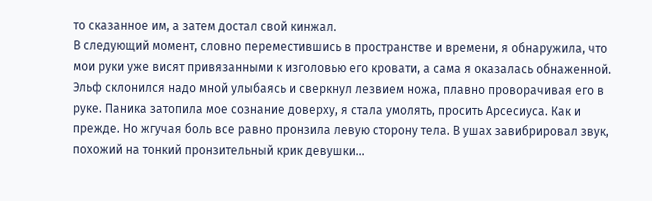то сказанное им, а затем достал свой кинжал.
В следующий момент, словно переместившись в пространстве и времени, я обнаружила, что мои руки уже висят привязанными к изголовью его кровати, а сама я оказалась обнаженной. Эльф склонился надо мной улыбаясь и сверкнул лезвием ножа, плавно проворачивая его в руке. Паника затопила мое сознание доверху, я стала умолять, просить Арсесиуса. Как и прежде. Но жгучая боль все равно пронзила левую сторону тела. В ушах завибрировал звук, похожий на тонкий пронзительный крик девушки…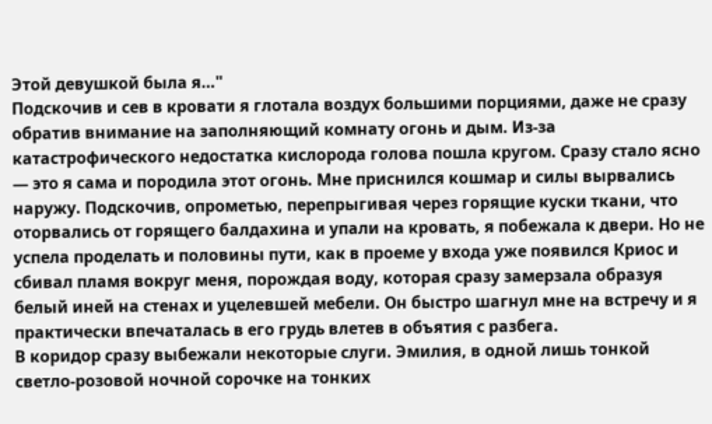Этой девушкой была я…"
Подскочив и сев в кровати я глотала воздух большими порциями, даже не сразу обратив внимание на заполняющий комнату огонь и дым. Из-за катастрофического недостатка кислорода голова пошла кругом. Сразу стало ясно — это я сама и породила этот огонь. Мне приснился кошмар и силы вырвались наружу. Подскочив, опрометью, перепрыгивая через горящие куски ткани, что оторвались от горящего балдахина и упали на кровать, я побежала к двери. Но не успела проделать и половины пути, как в проеме у входа уже появился Криос и сбивал пламя вокруг меня, порождая воду, которая сразу замерзала образуя белый иней на стенах и уцелевшей мебели. Он быстро шагнул мне на встречу и я практически впечаталась в его грудь влетев в объятия с разбега.
В коридор сразу выбежали некоторые слуги. Эмилия, в одной лишь тонкой светло-розовой ночной сорочке на тонких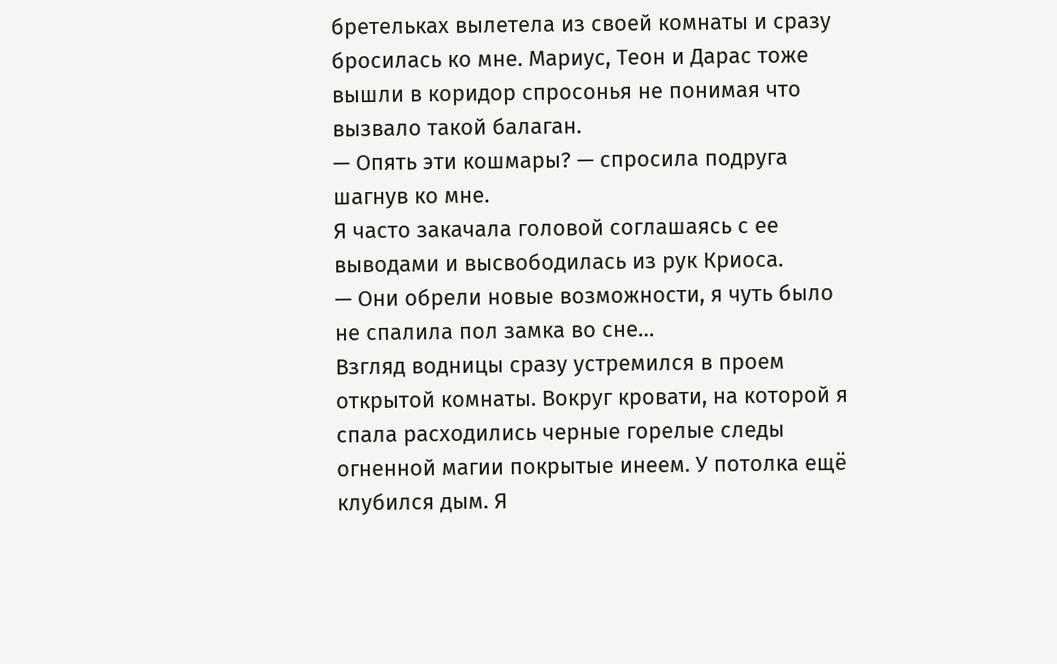бретельках вылетела из своей комнаты и сразу бросилась ко мне. Мариус, Теон и Дарас тоже вышли в коридор спросонья не понимая что вызвало такой балаган.
— Опять эти кошмары? — спросила подруга шагнув ко мне.
Я часто закачала головой соглашаясь с ее выводами и высвободилась из рук Криоса.
— Они обрели новые возможности, я чуть было не спалила пол замка во сне…
Взгляд водницы сразу устремился в проем открытой комнаты. Вокруг кровати, на которой я спала расходились черные горелые следы огненной магии покрытые инеем. У потолка ещё клубился дым. Я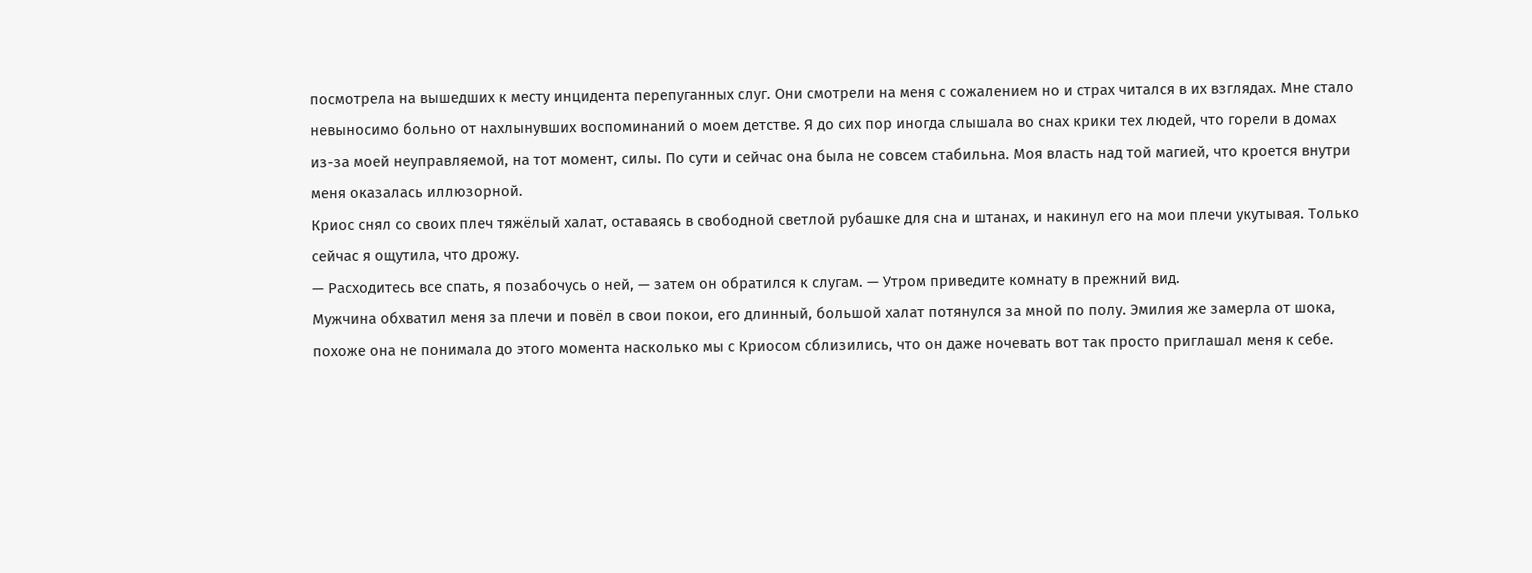посмотрела на вышедших к месту инцидента перепуганных слуг. Они смотрели на меня с сожалением но и страх читался в их взглядах. Мне стало невыносимо больно от нахлынувших воспоминаний о моем детстве. Я до сих пор иногда слышала во снах крики тех людей, что горели в домах из-за моей неуправляемой, на тот момент, силы. По сути и сейчас она была не совсем стабильна. Моя власть над той магией, что кроется внутри меня оказалась иллюзорной.
Криос снял со своих плеч тяжёлый халат, оставаясь в свободной светлой рубашке для сна и штанах, и накинул его на мои плечи укутывая. Только сейчас я ощутила, что дрожу.
— Расходитесь все спать, я позабочусь о ней, — затем он обратился к слугам. — Утром приведите комнату в прежний вид.
Мужчина обхватил меня за плечи и повёл в свои покои, его длинный, большой халат потянулся за мной по полу. Эмилия же замерла от шока, похоже она не понимала до этого момента насколько мы с Криосом сблизились, что он даже ночевать вот так просто приглашал меня к себе.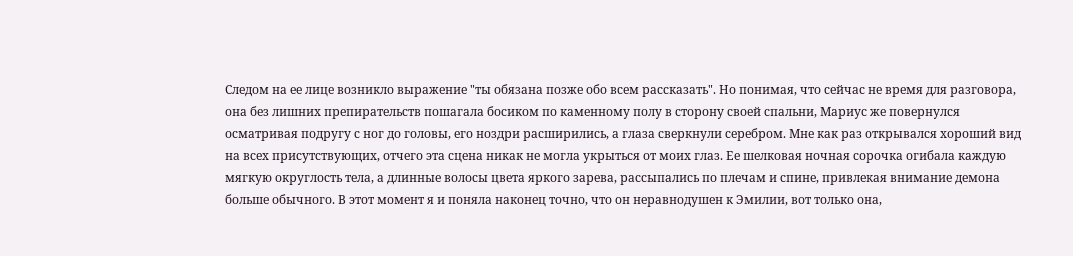Следом на ее лице возникло выражение "ты обязана позже обо всем рассказать". Но понимая, что сейчас не время для разговора, она без лишних препирательств пошагала босиком по каменному полу в сторону своей спальни, Мариус же повернулся осматривая подругу с ног до головы, его ноздри расширились, а глаза сверкнули серебром. Мне как раз открывался хороший вид на всех присутствующих, отчего эта сцена никак не могла укрыться от моих глаз. Ее шелковая ночная сорочка огибала каждую мягкую округлость тела, а длинные волосы цвета яркого зарева, рассыпались по плечам и спине, привлекая внимание демона больше обычного. В этот момент я и поняла наконец точно, что он неравнодушен к Эмилии, вот только она,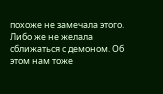похоже не замечала этого. Либо же не желала сближаться с демоном. Об этом нам тоже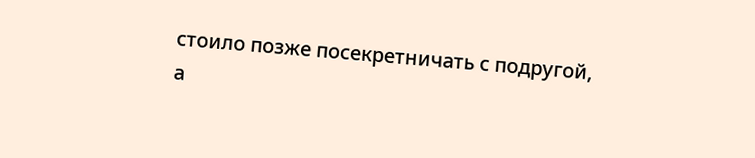стоило позже посекретничать с подругой, а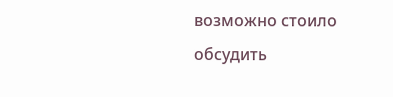возможно стоило обсудить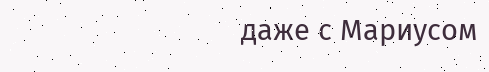даже с Мариусом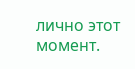лично этот момент.